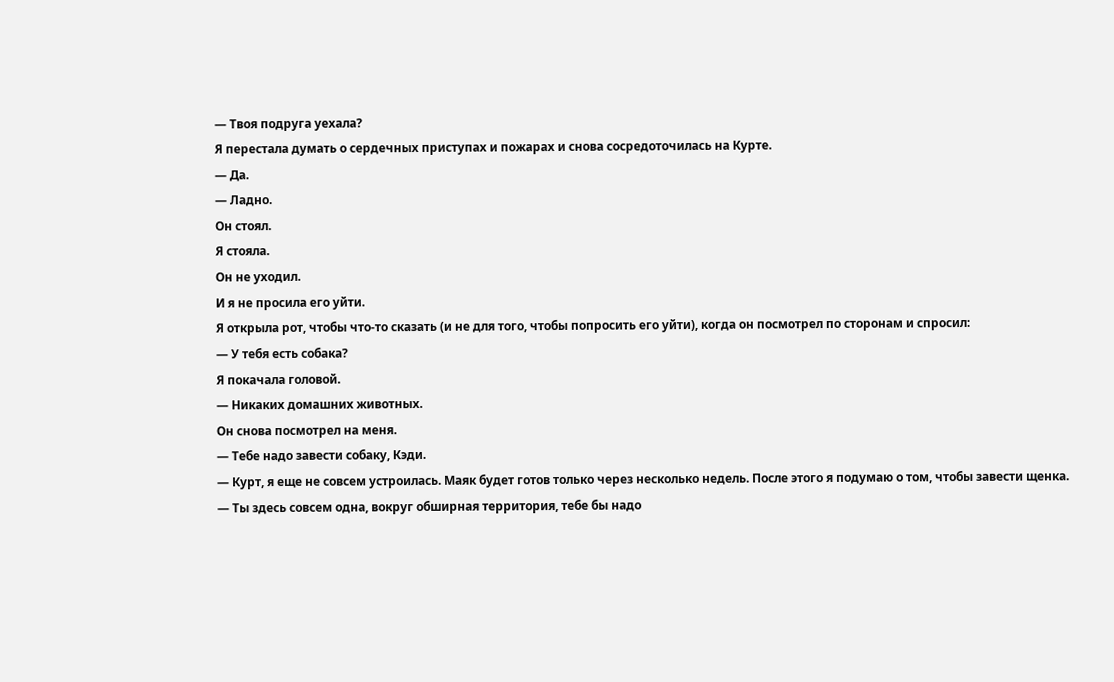— Твоя подруга уехала?
Я перестала думать о сердечных приступах и пожарах и снова сосредоточилась на Курте.
— Да.
— Ладно.
Он стоял.
Я стояла.
Он не уходил.
И я не просила его уйти.
Я открыла рот, чтобы что-то сказать (и не для того, чтобы попросить его уйти), когда он посмотрел по сторонам и спросил:
— У тебя есть собака?
Я покачала головой.
— Никаких домашних животных.
Он снова посмотрел на меня.
— Тебе надо завести собаку, Кэди.
— Курт, я еще не совсем устроилась. Маяк будет готов только через несколько недель. После этого я подумаю о том, чтобы завести щенка.
— Ты здесь совсем одна, вокруг обширная территория, тебе бы надо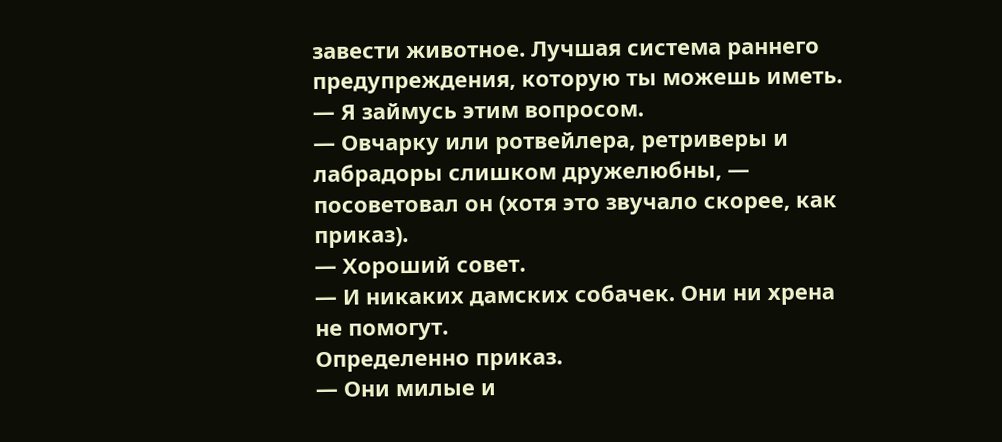завести животное. Лучшая система раннего предупреждения, которую ты можешь иметь.
— Я займусь этим вопросом.
— Овчарку или ротвейлера, ретриверы и лабрадоры слишком дружелюбны, — посоветовал он (хотя это звучало скорее, как приказ).
— Хороший совет.
— И никаких дамских собачек. Они ни хрена не помогут.
Определенно приказ.
— Они милые и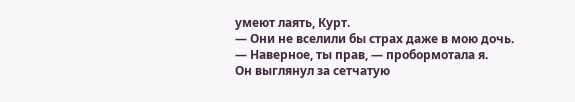умеют лаять, Курт.
— Они не вселили бы страх даже в мою дочь.
— Наверное, ты прав, — пробормотала я.
Он выглянул за сетчатую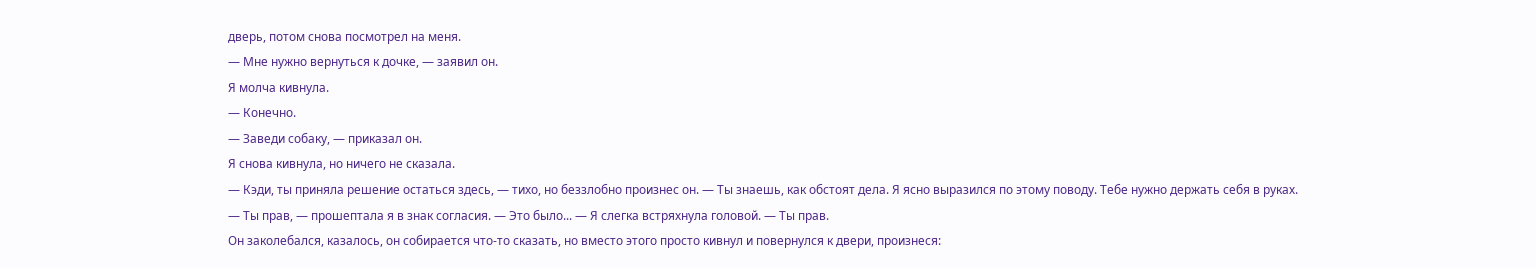дверь, потом снова посмотрел на меня.
— Мне нужно вернуться к дочке, — заявил он.
Я молча кивнула.
— Конечно.
— Заведи собаку, — приказал он.
Я снова кивнула, но ничего не сказала.
— Кэди, ты приняла решение остаться здесь, — тихо, но беззлобно произнес он. — Ты знаешь, как обстоят дела. Я ясно выразился по этому поводу. Тебе нужно держать себя в руках.
— Ты прав, — прошептала я в знак согласия. — Это было... — Я слегка встряхнула головой. — Ты прав.
Он заколебался, казалось, он собирается что-то сказать, но вместо этого просто кивнул и повернулся к двери, произнеся: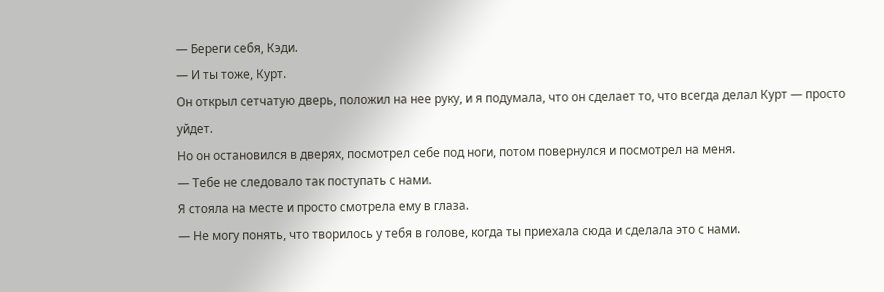— Береги себя, Кэди.
— И ты тоже, Курт.
Он открыл сетчатую дверь, положил на нее руку, и я подумала, что он сделает то, что всегда делал Курт — просто уйдет.
Но он остановился в дверях, посмотрел себе под ноги, потом повернулся и посмотрел на меня.
— Тебе не следовало так поступать с нами.
Я стояла на месте и просто смотрела ему в глаза.
— Не могу понять, что творилось у тебя в голове, когда ты приехала сюда и сделала это с нами.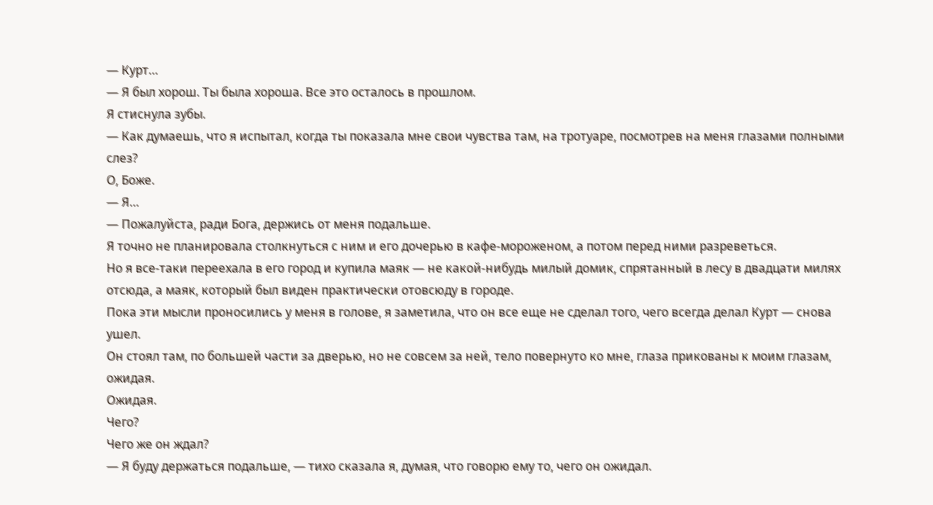— Курт…
— Я был хорош. Ты была хороша. Все это осталось в прошлом.
Я стиснула зубы.
— Как думаешь, что я испытал, когда ты показала мне свои чувства там, на тротуаре, посмотрев на меня глазами полными слез?
О, Боже.
— Я…
— Пожалуйста, ради Бога, держись от меня подальше.
Я точно не планировала столкнуться с ним и его дочерью в кафе-мороженом, а потом перед ними разреветься.
Но я все-таки переехала в его город и купила маяк — не какой-нибудь милый домик, спрятанный в лесу в двадцати милях отсюда, а маяк, который был виден практически отовсюду в городе.
Пока эти мысли проносились у меня в голове, я заметила, что он все еще не сделал того, чего всегда делал Курт — снова ушел.
Он стоял там, по большей части за дверью, но не совсем за ней, тело повернуто ко мне, глаза прикованы к моим глазам, ожидая.
Ожидая.
Чего?
Чего же он ждал?
— Я буду держаться подальше, — тихо сказала я, думая, что говорю ему то, чего он ожидал.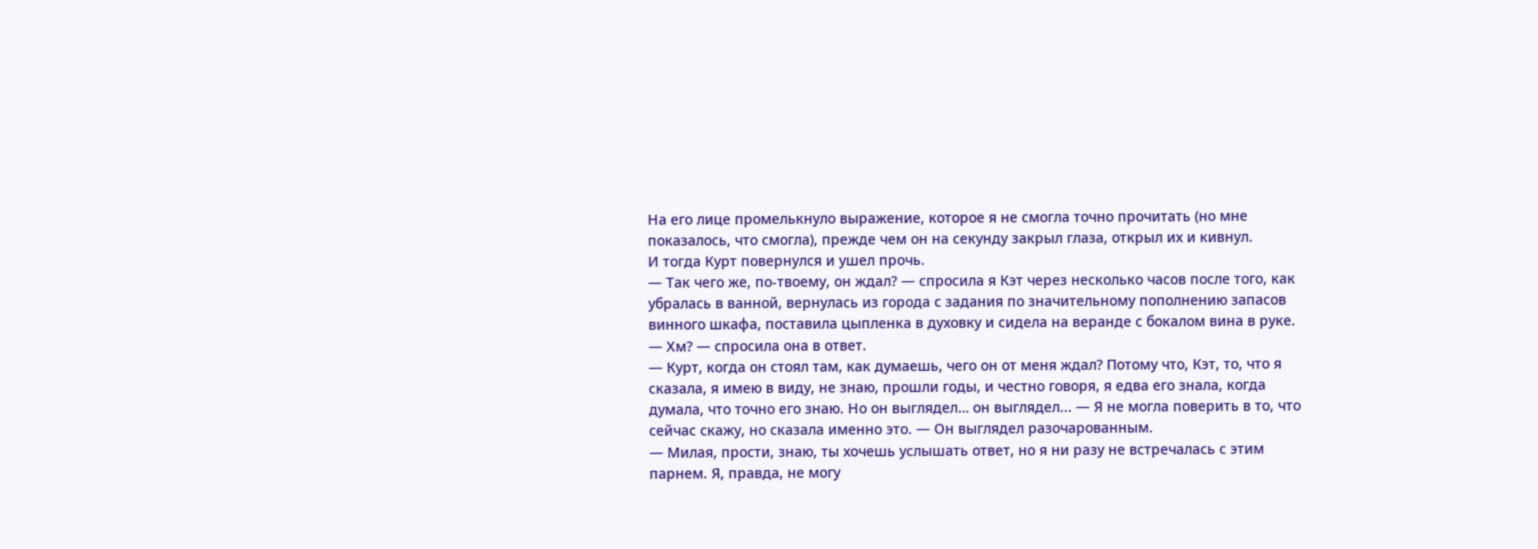На его лице промелькнуло выражение, которое я не смогла точно прочитать (но мне показалось, что смогла), прежде чем он на секунду закрыл глаза, открыл их и кивнул.
И тогда Курт повернулся и ушел прочь.
— Так чего же, по-твоему, он ждал? — спросила я Кэт через несколько часов после того, как убралась в ванной, вернулась из города с задания по значительному пополнению запасов винного шкафа, поставила цыпленка в духовку и сидела на веранде с бокалом вина в руке.
— Хм? — спросила она в ответ.
— Курт, когда он стоял там, как думаешь, чего он от меня ждал? Потому что, Кэт, то, что я сказала, я имею в виду, не знаю, прошли годы, и честно говоря, я едва его знала, когда думала, что точно его знаю. Но он выглядел… он выглядел... — Я не могла поверить в то, что сейчас скажу, но сказала именно это. — Он выглядел разочарованным.
— Милая, прости, знаю, ты хочешь услышать ответ, но я ни разу не встречалась с этим парнем. Я, правда, не могу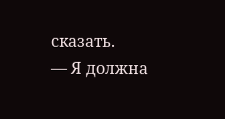сказать.
— Я должна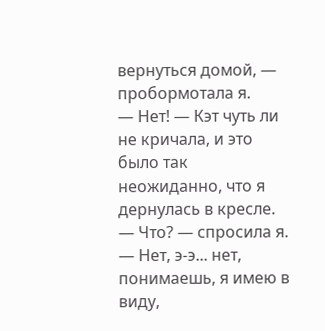вернуться домой, — пробормотала я.
— Нет! — Кэт чуть ли не кричала, и это было так неожиданно, что я дернулась в кресле.
— Что? — спросила я.
— Нет, э-э... нет, понимаешь, я имею в виду,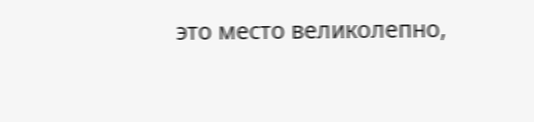это место великолепно,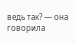ведь так? — она говорила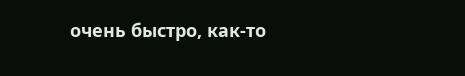очень быстро, как-то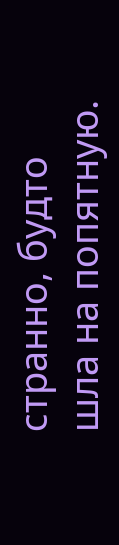странно, будто шла на попятную.